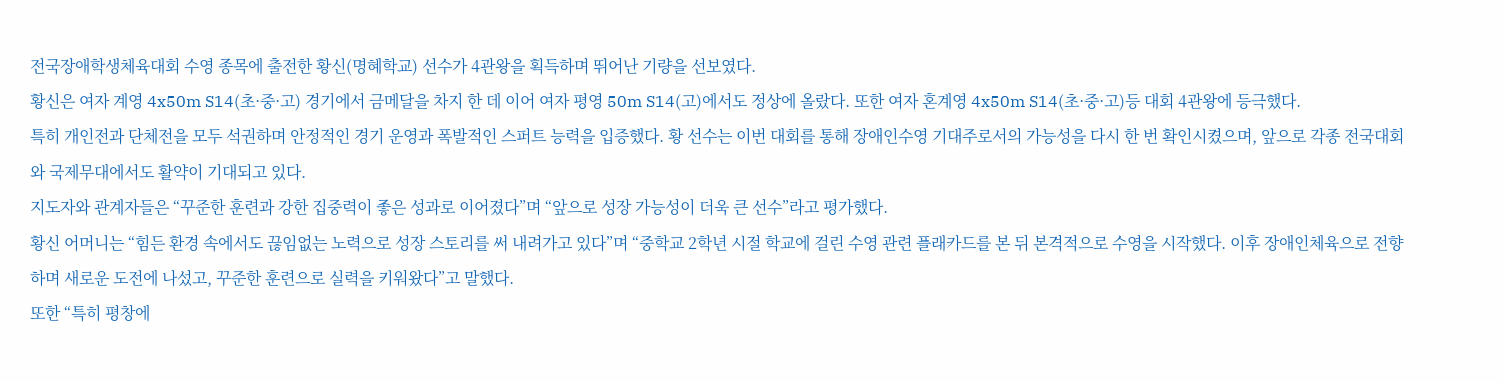전국장애학생체육대회 수영 종목에 출전한 황신(명혜학교) 선수가 4관왕을 획득하며 뛰어난 기량을 선보였다.
황신은 여자 계영 4x50m S14(초·중·고) 경기에서 금메달을 차지 한 데 이어 여자 평영 50m S14(고)에서도 정상에 올랐다. 또한 여자 혼계영 4x50m S14(초·중·고)등 대회 4관왕에 등극했다.
특히 개인전과 단체전을 모두 석권하며 안정적인 경기 운영과 폭발적인 스퍼트 능력을 입증했다. 황 선수는 이번 대회를 통해 장애인수영 기대주로서의 가능성을 다시 한 번 확인시켰으며, 앞으로 각종 전국대회와 국제무대에서도 활약이 기대되고 있다.
지도자와 관계자들은 “꾸준한 훈련과 강한 집중력이 좋은 성과로 이어졌다”며 “앞으로 성장 가능성이 더욱 큰 선수”라고 평가했다.
황신 어머니는 “힘든 환경 속에서도 끊임없는 노력으로 성장 스토리를 써 내려가고 있다”며 “중학교 2학년 시절 학교에 걸린 수영 관련 플래카드를 본 뒤 본격적으로 수영을 시작했다. 이후 장애인체육으로 전향하며 새로운 도전에 나섰고, 꾸준한 훈련으로 실력을 키워왔다”고 말했다.
또한 “특히 평창에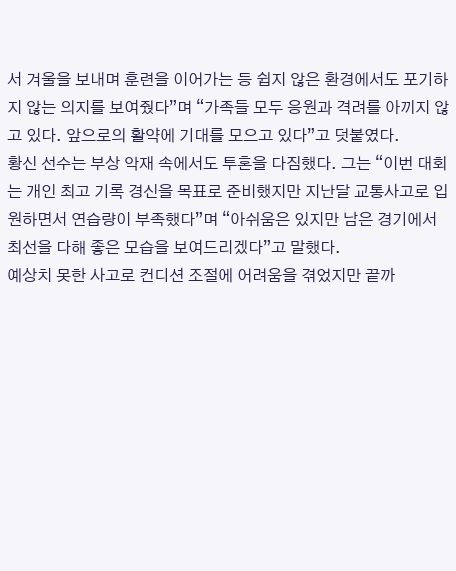서 겨울을 보내며 훈련을 이어가는 등 쉽지 않은 환경에서도 포기하지 않는 의지를 보여줬다”며 “가족들 모두 응원과 격려를 아끼지 않고 있다. 앞으로의 활약에 기대를 모으고 있다”고 덧붙였다.
황신 선수는 부상 악재 속에서도 투혼을 다짐했다. 그는 “이번 대회는 개인 최고 기록 경신을 목표로 준비했지만 지난달 교통사고로 입원하면서 연습량이 부족했다”며 “아쉬움은 있지만 남은 경기에서 최선을 다해 좋은 모습을 보여드리겠다”고 말했다.
예상치 못한 사고로 컨디션 조절에 어려움을 겪었지만 끝까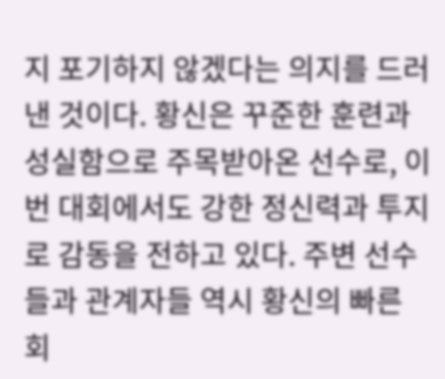지 포기하지 않겠다는 의지를 드러낸 것이다. 황신은 꾸준한 훈련과 성실함으로 주목받아온 선수로, 이번 대회에서도 강한 정신력과 투지로 감동을 전하고 있다. 주변 선수들과 관계자들 역시 황신의 빠른 회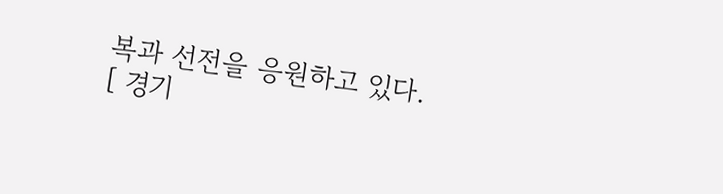복과 선전을 응원하고 있다.
[ 경기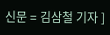신문 = 김삼철 기자 ]